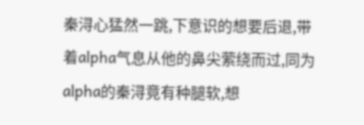秦浔心猛然一跳,下意识的想要后退,带着alpha气息从他的鼻尖萦绕而过,同为alpha的秦浔竟有种腿软,想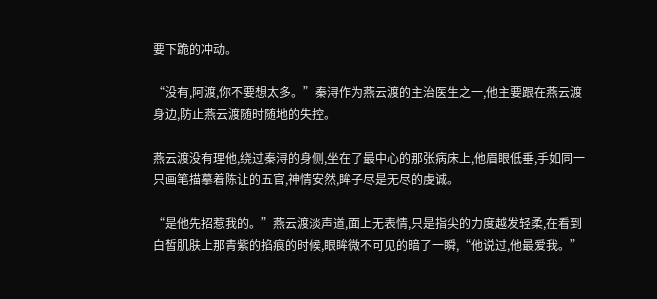要下跪的冲动。

“没有,阿渡,你不要想太多。”秦浔作为燕云渡的主治医生之一,他主要跟在燕云渡身边,防止燕云渡随时随地的失控。

燕云渡没有理他,绕过秦浔的身侧,坐在了最中心的那张病床上,他眉眼低垂,手如同一只画笔描摹着陈让的五官,神情安然,眸子尽是无尽的虔诚。

“是他先招惹我的。”燕云渡淡声道,面上无表情,只是指尖的力度越发轻柔,在看到白皙肌肤上那青紫的掐痕的时候,眼眸微不可见的暗了一瞬,“他说过,他最爱我。”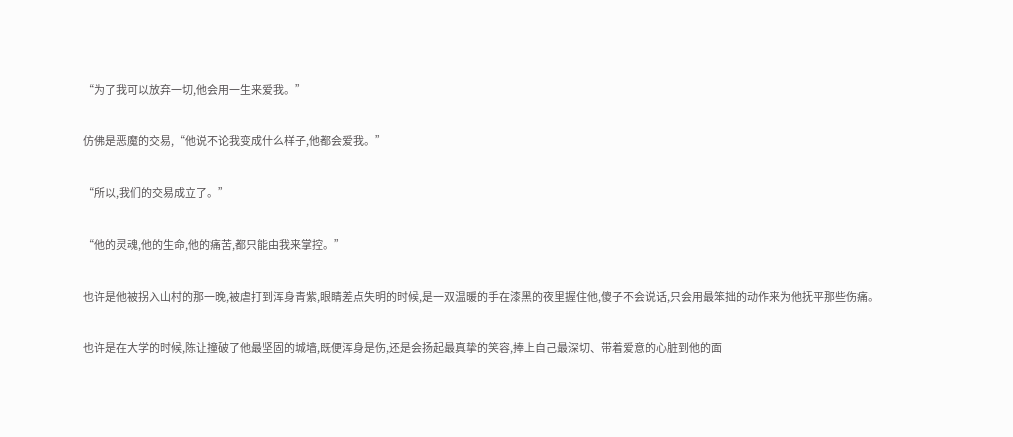“为了我可以放弃一切,他会用一生来爱我。”

仿佛是恶魔的交易,“他说不论我变成什么样子,他都会爱我。”

“所以,我们的交易成立了。”

“他的灵魂,他的生命,他的痛苦,都只能由我来掌控。”

也许是他被拐入山村的那一晚,被虐打到浑身青紫,眼睛差点失明的时候,是一双温暖的手在漆黑的夜里握住他,傻子不会说话,只会用最笨拙的动作来为他抚平那些伤痛。

也许是在大学的时候,陈让撞破了他最坚固的城墙,既便浑身是伤,还是会扬起最真挚的笑容,捧上自己最深切、带着爱意的心脏到他的面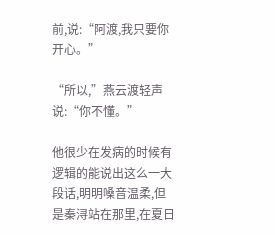前,说:“阿渡,我只要你开心。”

“所以,”燕云渡轻声说:“你不懂。”

他很少在发病的时候有逻辑的能说出这么一大段话,明明嗓音温柔,但是秦浔站在那里,在夏日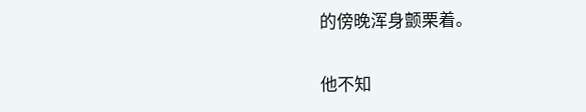的傍晚浑身颤栗着。

他不知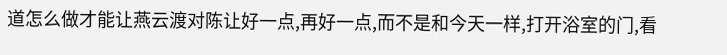道怎么做才能让燕云渡对陈让好一点,再好一点,而不是和今天一样,打开浴室的门,看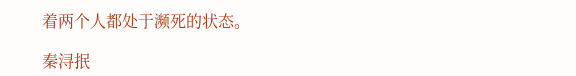着两个人都处于濒死的状态。

秦浔抿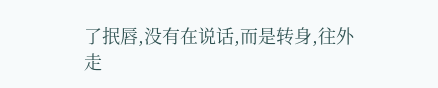了抿唇,没有在说话,而是转身,往外走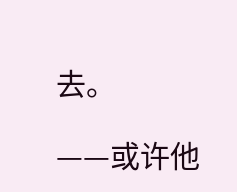去。

——或许他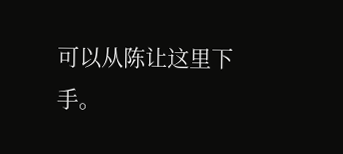可以从陈让这里下手。